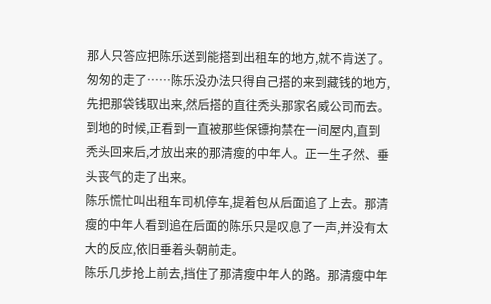那人只答应把陈乐送到能搭到出租车的地方,就不肯送了。匆匆的走了……陈乐没办法只得自己搭的来到藏钱的地方,先把那袋钱取出来,然后搭的直往秃头那家名威公司而去。
到地的时候,正看到一直被那些保镖拘禁在一间屋内,直到秃头回来后,才放出来的那清瘦的中年人。正一生孑然、垂头丧气的走了出来。
陈乐慌忙叫出租车司机停车,提着包从后面追了上去。那清瘦的中年人看到追在后面的陈乐只是叹息了一声,并没有太大的反应,依旧垂着头朝前走。
陈乐几步抢上前去,挡住了那清瘦中年人的路。那清瘦中年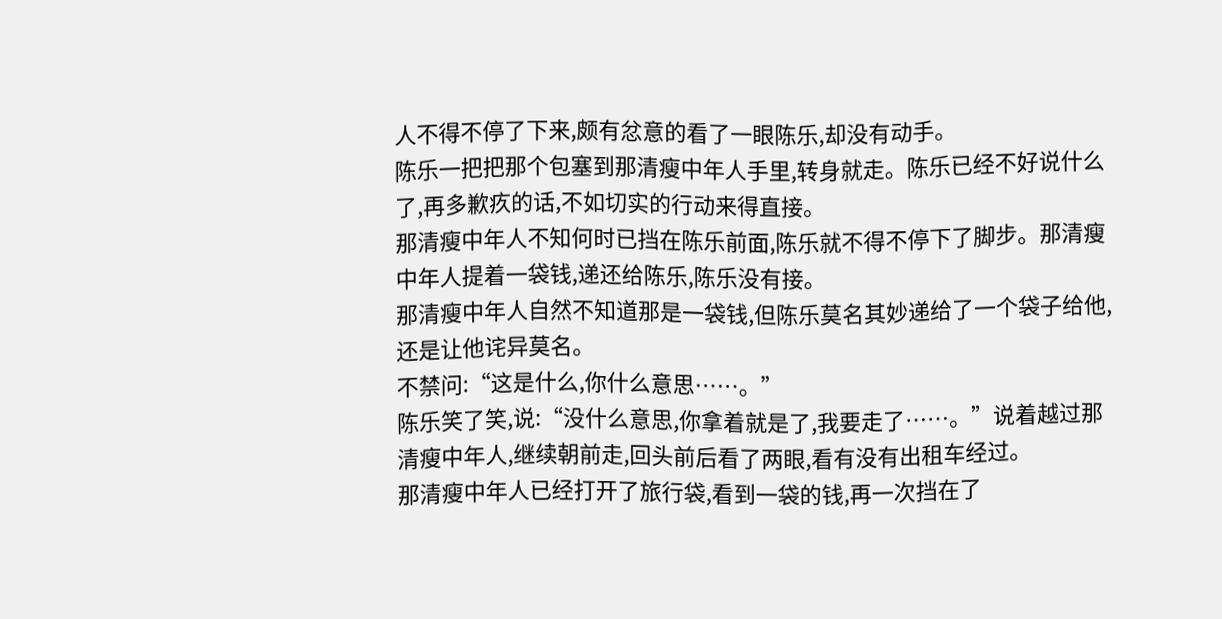人不得不停了下来,颇有忿意的看了一眼陈乐,却没有动手。
陈乐一把把那个包塞到那清瘦中年人手里,转身就走。陈乐已经不好说什么了,再多歉疚的话,不如切实的行动来得直接。
那清瘦中年人不知何时已挡在陈乐前面,陈乐就不得不停下了脚步。那清瘦中年人提着一袋钱,递还给陈乐,陈乐没有接。
那清瘦中年人自然不知道那是一袋钱,但陈乐莫名其妙递给了一个袋子给他,还是让他诧异莫名。
不禁问:“这是什么,你什么意思……。”
陈乐笑了笑,说:“没什么意思,你拿着就是了,我要走了……。”说着越过那清瘦中年人,继续朝前走,回头前后看了两眼,看有没有出租车经过。
那清瘦中年人已经打开了旅行袋,看到一袋的钱,再一次挡在了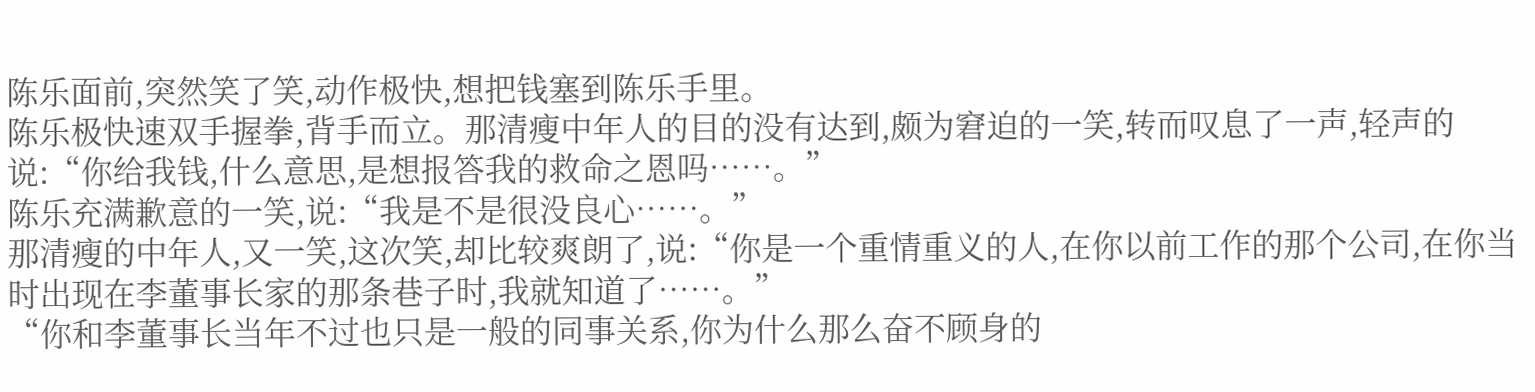陈乐面前,突然笑了笑,动作极快,想把钱塞到陈乐手里。
陈乐极快速双手握拳,背手而立。那清瘦中年人的目的没有达到,颇为窘迫的一笑,转而叹息了一声,轻声的说:“你给我钱,什么意思,是想报答我的救命之恩吗……。”
陈乐充满歉意的一笑,说:“我是不是很没良心……。”
那清瘦的中年人,又一笑,这次笑,却比较爽朗了,说:“你是一个重情重义的人,在你以前工作的那个公司,在你当时出现在李董事长家的那条巷子时,我就知道了……。”
“你和李董事长当年不过也只是一般的同事关系,你为什么那么奋不顾身的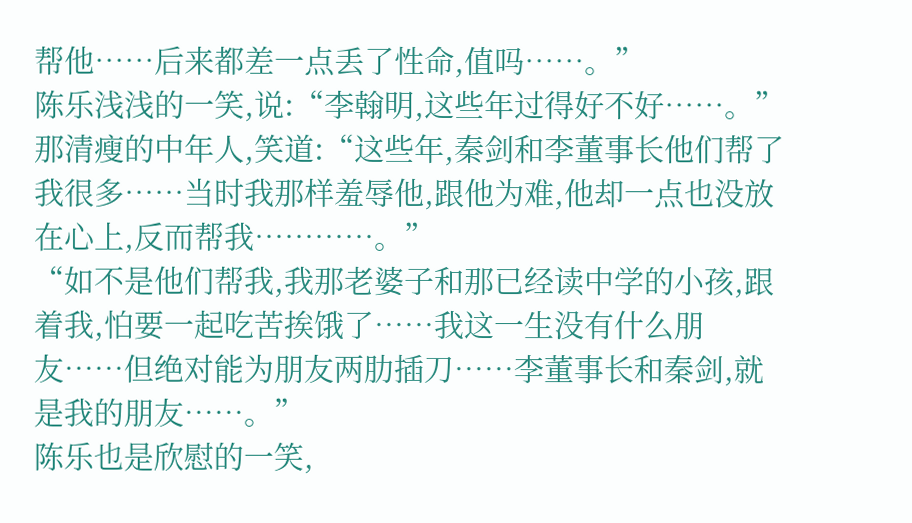帮他……后来都差一点丢了性命,值吗……。”
陈乐浅浅的一笑,说:“李翰明,这些年过得好不好……。”
那清瘦的中年人,笑道:“这些年,秦剑和李董事长他们帮了我很多……当时我那样羞辱他,跟他为难,他却一点也没放在心上,反而帮我…………。”
“如不是他们帮我,我那老婆子和那已经读中学的小孩,跟着我,怕要一起吃苦挨饿了……我这一生没有什么朋友……但绝对能为朋友两肋插刀……李董事长和秦剑,就是我的朋友……。”
陈乐也是欣慰的一笑,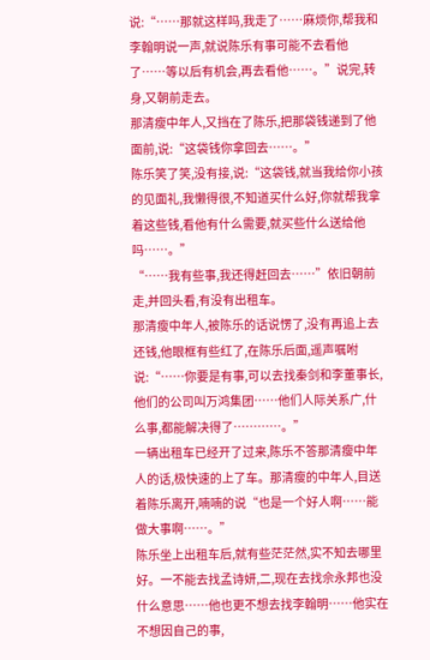说:“……那就这样吗,我走了……麻烦你,帮我和李翰明说一声,就说陈乐有事可能不去看他了……等以后有机会,再去看他……。”说完,转身,又朝前走去。
那清瘦中年人,又挡在了陈乐,把那袋钱递到了他面前,说:“这袋钱你拿回去……。”
陈乐笑了笑,没有接,说:“这袋钱,就当我给你小孩的见面礼,我懒得很,不知道买什么好,你就帮我拿着这些钱,看他有什么需要,就买些什么送给他吗……。”
“……我有些事,我还得赶回去……”依旧朝前走,并回头看,有没有出租车。
那清瘦中年人,被陈乐的话说愣了,没有再追上去还钱,他眼框有些红了,在陈乐后面,遥声嘱咐说:“……你要是有事,可以去找秦剑和李董事长,他们的公司叫万鸿集团……他们人际关系广,什么事,都能解决得了…………。”
一辆出租车已经开了过来,陈乐不答那清瘦中年人的话,极快速的上了车。那清瘦的中年人,目送着陈乐离开,喃喃的说“也是一个好人啊……能做大事啊……。”
陈乐坐上出租车后,就有些茫茫然,实不知去哪里好。一不能去找孟诗妍,二,现在去找佘永邦也没什么意思……他也更不想去找李翰明……他实在不想因自己的事,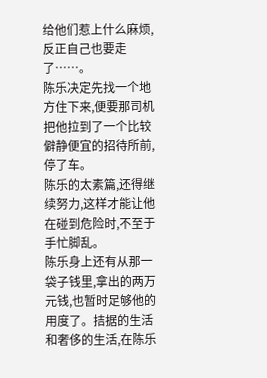给他们惹上什么麻烦,反正自己也要走了……。
陈乐决定先找一个地方住下来,便要那司机把他拉到了一个比较僻静便宜的招待所前,停了车。
陈乐的太素篇,还得继续努力,这样才能让他在碰到危险时,不至于手忙脚乱。
陈乐身上还有从那一袋子钱里,拿出的两万元钱,也暂时足够他的用度了。拮据的生活和奢侈的生活,在陈乐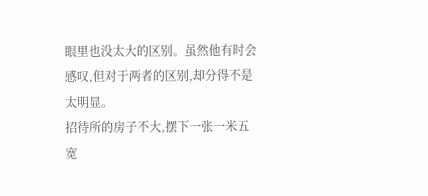眼里也没太大的区别。虽然他有时会感叹,但对于两者的区别,却分得不是太明显。
招待所的房子不大,摆下一张一米五宽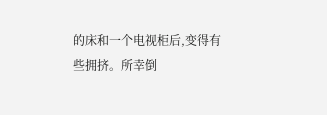的床和一个电视柜后,变得有些拥挤。所幸倒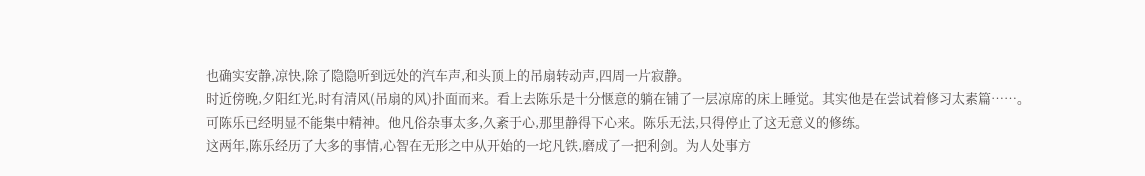也确实安静,凉快,除了隐隐听到远处的汽车声,和头顶上的吊扇转动声,四周一片寂静。
时近傍晚,夕阳红光,时有清风(吊扇的风)扑面而来。看上去陈乐是十分惬意的躺在铺了一层凉席的床上睡觉。其实他是在尝试着修习太素篇……。
可陈乐已经明显不能集中精神。他凡俗杂事太多,久紊于心,那里静得下心来。陈乐无法,只得停止了这无意义的修练。
这两年,陈乐经历了大多的事情,心智在无形之中从开始的一坨凡铁,磨成了一把利剑。为人处事方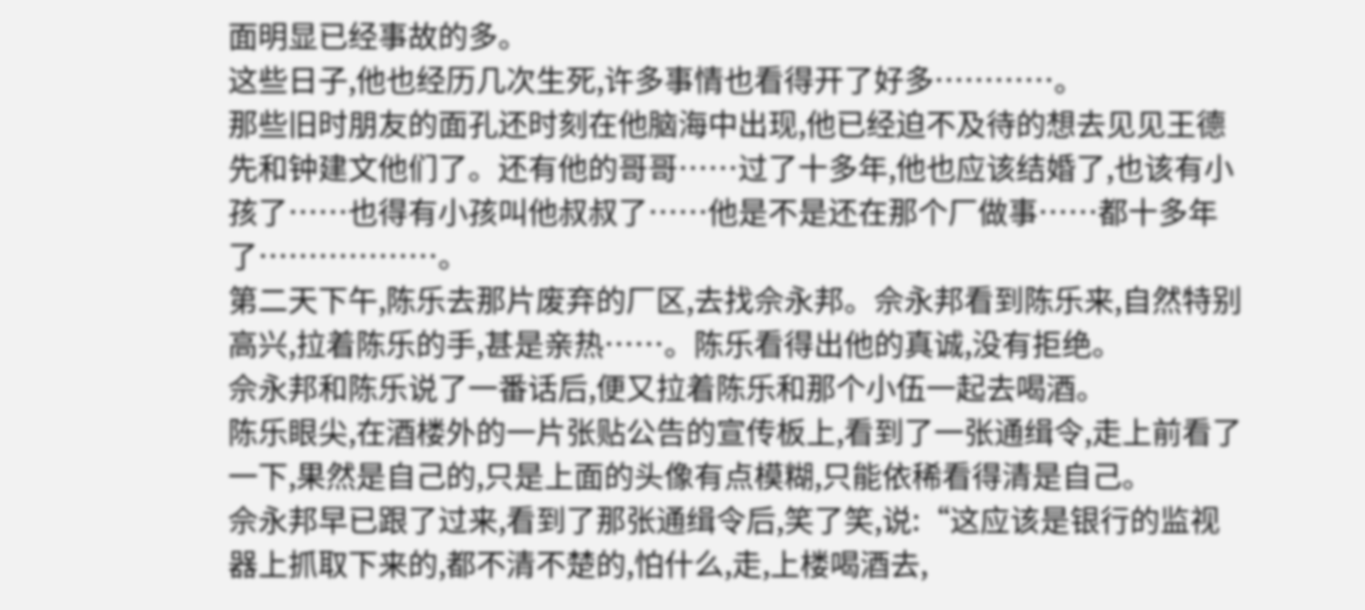面明显已经事故的多。
这些日子,他也经历几次生死,许多事情也看得开了好多…………。
那些旧时朋友的面孔还时刻在他脑海中出现,他已经迫不及待的想去见见王德先和钟建文他们了。还有他的哥哥……过了十多年,他也应该结婚了,也该有小孩了……也得有小孩叫他叔叔了……他是不是还在那个厂做事……都十多年了………………。
第二天下午,陈乐去那片废弃的厂区,去找佘永邦。佘永邦看到陈乐来,自然特别高兴,拉着陈乐的手,甚是亲热……。陈乐看得出他的真诚,没有拒绝。
佘永邦和陈乐说了一番话后,便又拉着陈乐和那个小伍一起去喝酒。
陈乐眼尖,在酒楼外的一片张贴公告的宣传板上,看到了一张通缉令,走上前看了一下,果然是自己的,只是上面的头像有点模糊,只能依稀看得清是自己。
佘永邦早已跟了过来,看到了那张通缉令后,笑了笑,说:“这应该是银行的监视器上抓取下来的,都不清不楚的,怕什么,走,上楼喝酒去,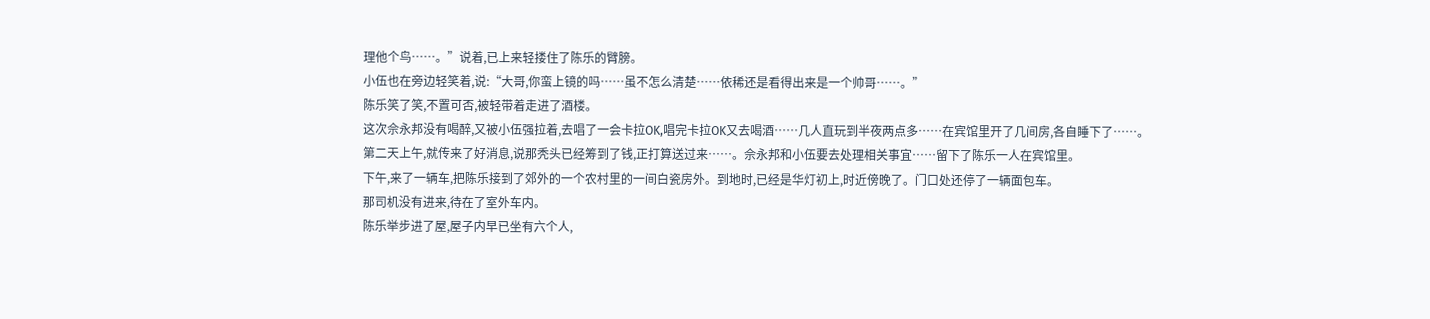理他个鸟……。”说着,已上来轻搂住了陈乐的臂膀。
小伍也在旁边轻笑着,说:“大哥,你蛮上镜的吗……虽不怎么清楚……依稀还是看得出来是一个帅哥……。”
陈乐笑了笑,不置可否,被轻带着走进了酒楼。
这次佘永邦没有喝醉,又被小伍强拉着,去唱了一会卡拉OK,唱完卡拉OK又去喝酒……几人直玩到半夜两点多……在宾馆里开了几间房,各自睡下了……。
第二天上午,就传来了好消息,说那秃头已经筹到了钱,正打算送过来……。佘永邦和小伍要去处理相关事宜……留下了陈乐一人在宾馆里。
下午,来了一辆车,把陈乐接到了郊外的一个农村里的一间白瓷房外。到地时,已经是华灯初上,时近傍晚了。门口处还停了一辆面包车。
那司机没有进来,待在了室外车内。
陈乐举步进了屋,屋子内早已坐有六个人,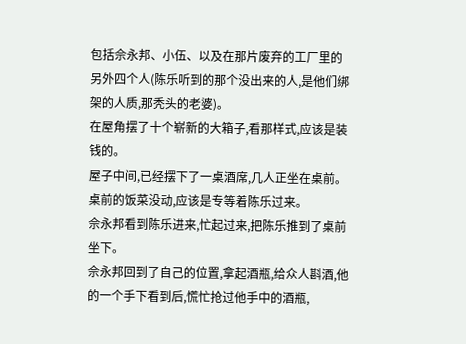包括佘永邦、小伍、以及在那片废弃的工厂里的另外四个人(陈乐听到的那个没出来的人,是他们绑架的人质,那秃头的老婆)。
在屋角摆了十个崭新的大箱子,看那样式,应该是装钱的。
屋子中间,已经摆下了一桌酒席,几人正坐在桌前。桌前的饭菜没动,应该是专等着陈乐过来。
佘永邦看到陈乐进来,忙起过来,把陈乐推到了桌前坐下。
佘永邦回到了自己的位置,拿起酒瓶,给众人斟酒,他的一个手下看到后,慌忙抢过他手中的酒瓶,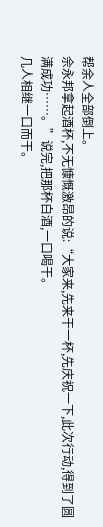帮余人全部倒上。
佘永邦拿起酒杯,不无慷慨激昂的说:“大家来,先来干一杯,先庆祝一下,此次行动,得到了圆满成功……。”说完,把那杯白酒,一口喝干。
几人相继一口而干。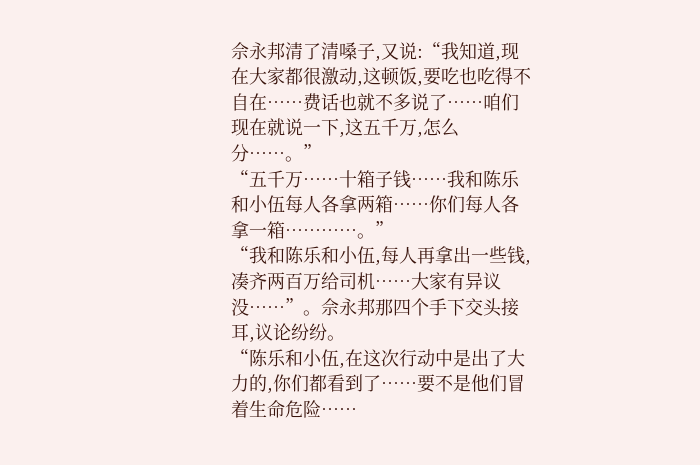佘永邦清了清嗓子,又说:“我知道,现在大家都很激动,这顿饭,要吃也吃得不自在……费话也就不多说了……咱们现在就说一下,这五千万,怎么分……。”
“五千万……十箱子钱……我和陈乐和小伍每人各拿两箱……你们每人各拿一箱…………。”
“我和陈乐和小伍,每人再拿出一些钱,凑齐两百万给司机……大家有异议没……”。佘永邦那四个手下交头接耳,议论纷纷。
“陈乐和小伍,在这次行动中是出了大力的,你们都看到了……要不是他们冒着生命危险……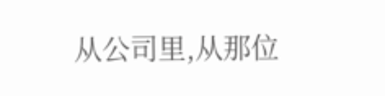从公司里,从那位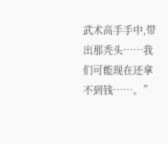武术高手手中,带出那秃头……我们可能现在还拿不到钱……。”